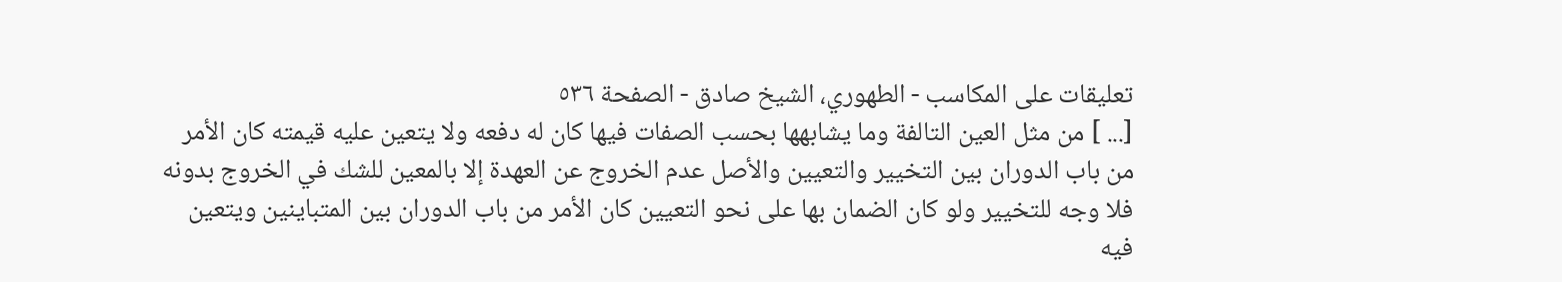تعليقات على المكاسب - الطهوري، الشيخ صادق - الصفحة ٥٣٦
[... ] من مثل العين التالفة وما يشابهها بحسب الصفات فيها كان له دفعه ولا يتعين عليه قيمته كان الأمر من باب الدوران بين التخيير والتعيين والأصل عدم الخروج عن العهدة إلا بالمعين للشك في الخروج بدونه فلا وجه للتخيير ولو كان الضمان بها على نحو التعيين كان الأمر من باب الدوران بين المتباينين ويتعين فيه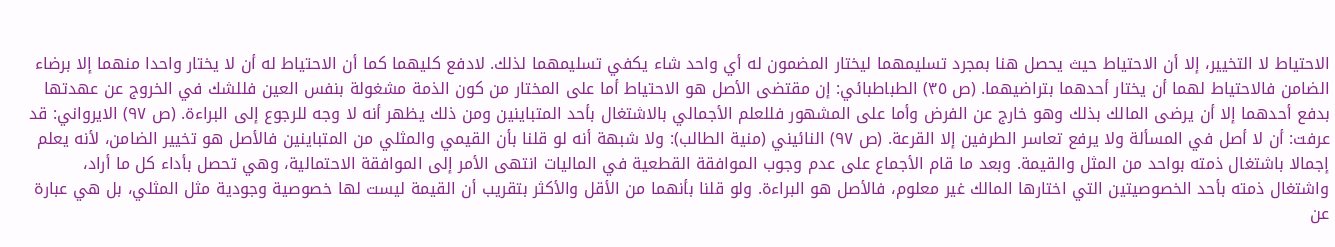الاحتياط لا التخيير، إلا أن الاحتياط حيث يحصل هنا بمجرد تسليمهما ليختار المضمون له أي واحد شاء يكفي تسليمهما لذلك. لادفع كليهما كما أن الاحتياط له أن لا يختار واحدا منهما إلا برضاء الضامن فالاحتياط لهما أن يختار أحدهما بتراضيهما. (ص ٣٥) الطباطبائي: إن مقتضى الأصل هو الاحتياط أما على المختار من كون الذمة مشغولة بنفس العين فللشك في الخروج عن عهدتها بدفع أحدهما إلا أن يرضى المالك بذلك وهو خارج عن الفرض وأما على المشهور فللعلم الأجمالي بالاشتغال بأحد المتباينين ومن ذلك يظهر أنه لا وجه للرجوع إلى البراءة. (ص ٩٧) الايرواني: قد عرفت: أن لا أصل في المسألة ولا يرفع تعاسر الطرفين إلا القرعة. (ص ٩٧) النائيني (منية الطالب): ولا شبهة أنه لو قلنا بأن القيمي والمثلي من المتباينين فالأصل هو تخيير الضامن، لأنه يعلم إجمالا باشتغال ذمته بواحد من المثل والقيمة. وبعد ما قام الأجماع على عدم وجوب الموافقة القطعية في الماليات انتهى الأمر إلى الموافقة الاحتمالية، وهي تحصل بأداء كل ما أراد، واشتغال ذمته بأحد الخصوصيتين التي اختارها المالك غير معلوم، فالأصل هو البراءة. ولو قلنا بأنهما من الأقل والأكثر بتقريب أن القيمة ليست لها خصوصية وجودية مثل المثلي، بل هي عبارة عن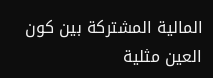المالية المشتركة بين كون العين مثلية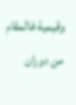وقيمية فالمقام من دوران